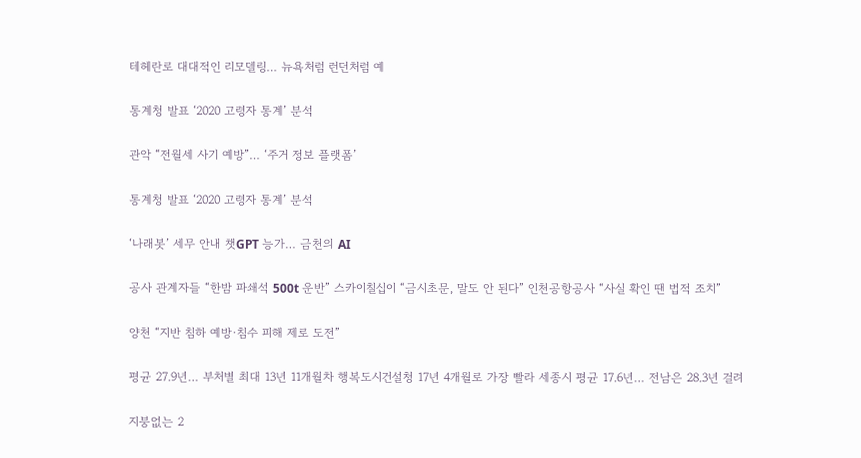테헤란로 대대적인 리모델링… 뉴욕처럼 런던처럼 예

통계청 발표 ‘2020 고령자 통계’ 분석

관악 “전월세 사기 예방”… ‘주거 정보 플랫폼’

통계청 발표 ‘2020 고령자 통계’ 분석

‘나래봇’ 세무 안내 챗GPT 능가… 금천의 AI

공사 관계자들 “한밤 파쇄석 500t 운반” 스카이칠십이 “금시초문, 말도 안 된다” 인천공항공사 “사실 확인 땐 법적 조치”

양천 “지반 침하 예방·침수 피해 제로 도전”

평균 27.9년… 부처별 최대 13년 11개월차 행복도시건설청 17년 4개월로 가장 빨라 세종시 평균 17.6년… 전남은 28.3년 걸려

지붕없는 2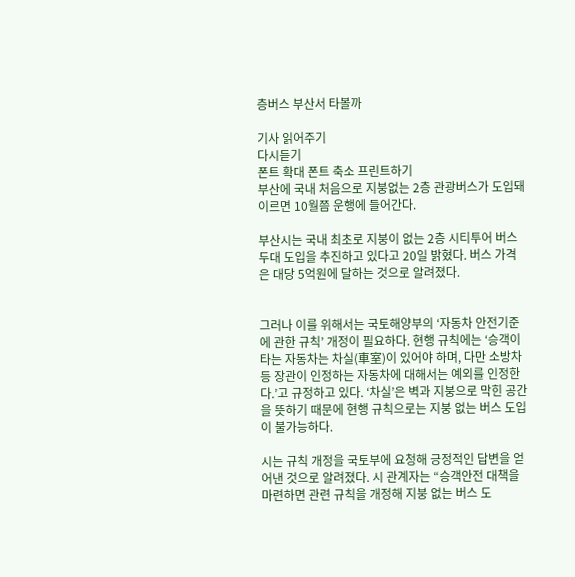층버스 부산서 타볼까

기사 읽어주기
다시듣기
폰트 확대 폰트 축소 프린트하기
부산에 국내 처음으로 지붕없는 2층 관광버스가 도입돼 이르면 10월쯤 운행에 들어간다.

부산시는 국내 최초로 지붕이 없는 2층 시티투어 버스 두대 도입을 추진하고 있다고 20일 밝혔다. 버스 가격은 대당 5억원에 달하는 것으로 알려졌다.


그러나 이를 위해서는 국토해양부의 ‘자동차 안전기준에 관한 규칙’ 개정이 필요하다. 현행 규칙에는 ‘승객이 타는 자동차는 차실(車室)이 있어야 하며, 다만 소방차 등 장관이 인정하는 자동차에 대해서는 예외를 인정한다.’고 규정하고 있다. ‘차실’은 벽과 지붕으로 막힌 공간을 뜻하기 때문에 현행 규칙으로는 지붕 없는 버스 도입이 불가능하다.

시는 규칙 개정을 국토부에 요청해 긍정적인 답변을 얻어낸 것으로 알려졌다. 시 관계자는 “승객안전 대책을 마련하면 관련 규칙을 개정해 지붕 없는 버스 도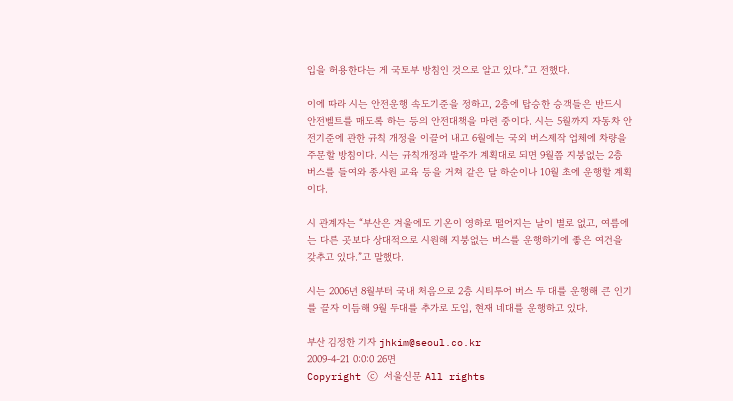입을 허용한다는 게 국토부 방침인 것으로 알고 있다.”고 전했다.

이에 따라 시는 안전운행 속도기준을 정하고, 2층에 탑승한 승객들은 반드시 안전벨트를 매도록 하는 등의 안전대책을 마련 중이다. 시는 5월까지 자동차 안전기준에 관한 규칙 개정을 이끌어 내고 6월에는 국외 버스제작 업체에 차량을 주문할 방침이다. 시는 규칙개정과 발주가 계획대로 되면 9월쯤 지붕없는 2층 버스를 들여와 종사원 교육 등을 거쳐 같은 달 하순이나 10월 초에 운행할 계획이다.

시 관계자는 “부산은 겨울에도 기온이 영하로 떨어지는 날이 별로 없고, 여름에는 다른 곳보다 상대적으로 시원해 지붕없는 버스를 운행하기에 좋은 여건을 갖추고 있다.”고 말했다.

시는 2006년 8월부터 국내 처음으로 2층 시티투어 버스 두 대를 운행해 큰 인기를 끌자 이듬해 9월 두대를 추가로 도입, 현재 네대를 운행하고 있다.

부산 김정한 기자 jhkim@seoul.co.kr
2009-4-21 0:0:0 26면
Copyright ⓒ 서울신문 All rights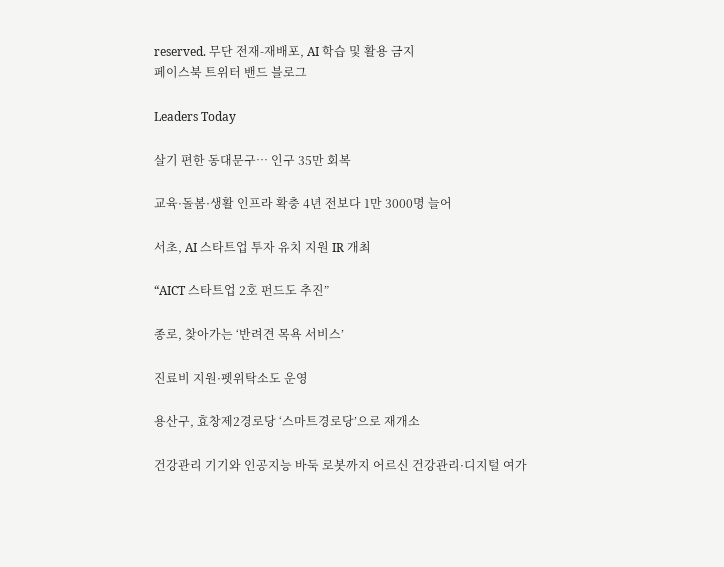reserved. 무단 전재-재배포, AI 학습 및 활용 금지
페이스북 트위터 밴드 블로그

Leaders Today

살기 편한 동대문구… 인구 35만 회복

교육·돌봄·생활 인프라 확충 4년 전보다 1만 3000명 늘어

서초, AI 스타트업 투자 유치 지원 IR 개최

“AICT 스타트업 2호 펀드도 추진”

종로, 찾아가는 ‘반려견 목욕 서비스’

진료비 지원·펫위탁소도 운영

용산구, 효창제2경로당 ‘스마트경로당’으로 재개소

건강관리 기기와 인공지능 바둑 로봇까지 어르신 건강관리·디지털 여가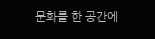문화를 한 공간에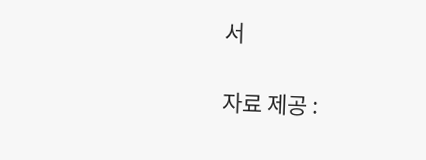서

자료 제공 :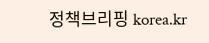정책브리핑 korea.kr